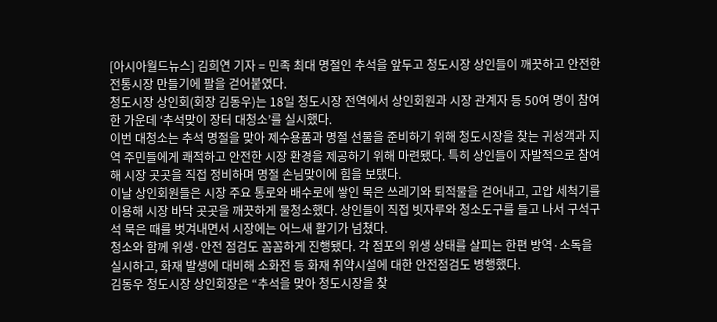[아시아월드뉴스] 김희연 기자 = 민족 최대 명절인 추석을 앞두고 청도시장 상인들이 깨끗하고 안전한 전통시장 만들기에 팔을 걷어붙였다.
청도시장 상인회(회장 김동우)는 18일 청도시장 전역에서 상인회원과 시장 관계자 등 50여 명이 참여한 가운데 ‘추석맞이 장터 대청소’를 실시했다.
이번 대청소는 추석 명절을 맞아 제수용품과 명절 선물을 준비하기 위해 청도시장을 찾는 귀성객과 지역 주민들에게 쾌적하고 안전한 시장 환경을 제공하기 위해 마련됐다. 특히 상인들이 자발적으로 참여해 시장 곳곳을 직접 정비하며 명절 손님맞이에 힘을 보탰다.
이날 상인회원들은 시장 주요 통로와 배수로에 쌓인 묵은 쓰레기와 퇴적물을 걷어내고, 고압 세척기를 이용해 시장 바닥 곳곳을 깨끗하게 물청소했다. 상인들이 직접 빗자루와 청소도구를 들고 나서 구석구석 묵은 때를 벗겨내면서 시장에는 어느새 활기가 넘쳤다.
청소와 함께 위생·안전 점검도 꼼꼼하게 진행됐다. 각 점포의 위생 상태를 살피는 한편 방역·소독을 실시하고, 화재 발생에 대비해 소화전 등 화재 취약시설에 대한 안전점검도 병행했다.
김동우 청도시장 상인회장은 “추석을 맞아 청도시장을 찾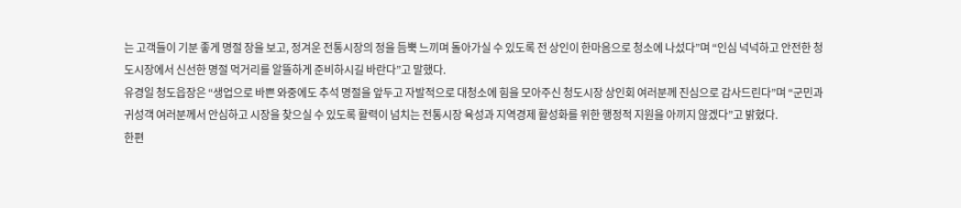는 고객들이 기분 좋게 명절 장을 보고, 정겨운 전통시장의 정을 듬뿍 느끼며 돌아가실 수 있도록 전 상인이 한마음으로 청소에 나섰다”며 “인심 넉넉하고 안전한 청도시장에서 신선한 명절 먹거리를 알뜰하게 준비하시길 바란다”고 말했다.
유경일 청도읍장은 “생업으로 바쁜 와중에도 추석 명절을 앞두고 자발적으로 대청소에 힘을 모아주신 청도시장 상인회 여러분께 진심으로 감사드린다”며 “군민과 귀성객 여러분께서 안심하고 시장을 찾으실 수 있도록 활력이 넘치는 전통시장 육성과 지역경제 활성화를 위한 행정적 지원을 아끼지 않겠다”고 밝혔다.
한편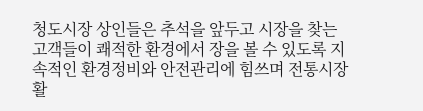청도시장 상인들은 추석을 앞두고 시장을 찾는 고객들이 쾌적한 환경에서 장을 볼 수 있도록 지속적인 환경정비와 안전관리에 힘쓰며 전통시장 활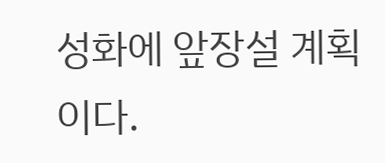성화에 앞장설 계획이다.